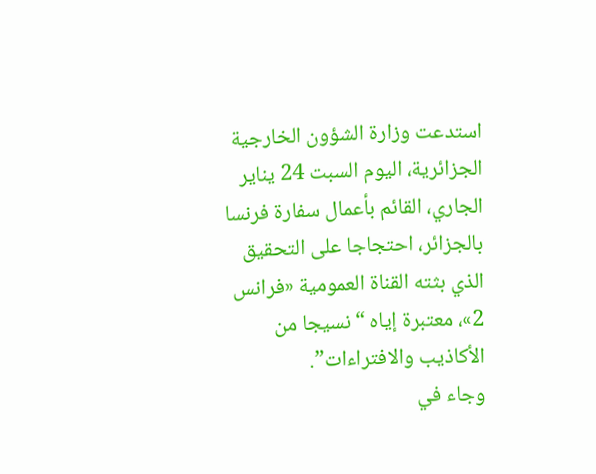استدعت وزارة الشؤون الخارجية الجزائرية، اليوم السبت 24 يناير الجاري، القائم بأعمال سفارة فرنسا بالجزائر، احتجاجا على التحقيق الذي بثته القناة العمومية «فرانس 2»، معتبرة إياه “نسيجا من الأكاذيب والافتراءات”.
وجاء في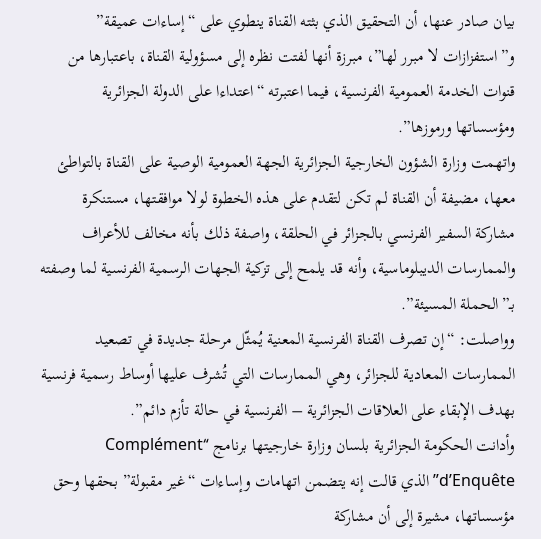بيان صادر عنها، أن التحقيق الذي بثته القناة ينطوي على “إساءات عميقة” و”استفزازات لا مبرر لها”، مبرزة أنها لفتت نظره إلى مسؤولية القناة، باعتبارها من قنوات الخدمة العمومية الفرنسية، فيما اعتبرته “اعتداءا على الدولة الجزائرية ومؤسساتها ورموزها”.
واتهمت وزارة الشؤون الخارجية الجزائرية الجهة العمومية الوصية على القناة بالتواطئ معها، مضيفة أن القناة لم تكن لتقدم على هذه الخطوة لولا موافقتها، مستنكرة مشاركة السفير الفرنسي بالجزائر في الحلقة، واصفة ذلك بأنه مخالف للأعراف والممارسات الديبلوماسية، وأنه قد يلمح إلى تزكية الجهات الرسمية الفرنسية لما وصفته بـ”الحملة المسيئة”.
وواصلت: “إن تصرف القناة الفرنسية المعنية يُمثّل مرحلة جديدة في تصعيد الممارسات المعادية للجزائر، وهي الممارسات التي تُشرف عليها أوساط رسمية فرنسية بهدف الإبقاء على العلاقات الجزائرية – الفرنسية في حالة تأزم دائم”.
وأدانت الحكومة الجزائرية بلسان وزارة خارجيتها برنامج “Complément d’Enquête” الذي قالت إنه يتضمن اتهامات وإساءات “غير مقبولة” بحقها وحق مؤسساتها، مشيرة إلى أن مشاركة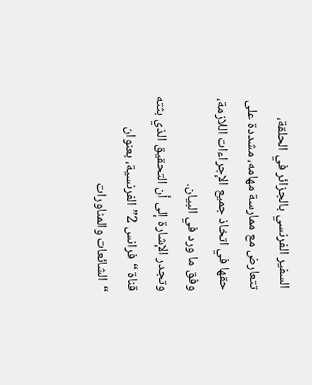السفير الفرنسي بالجزائر في الحلقة، تتعارض مع ممارسة مهامه، مشددة على حقها في اتخاذ جميع الإجراءات اللازمة، وفق ما ورد في البيان.
وتجدر الإشارة إلى أن التحقيق الذي بثته قناة “فرانس 2” الفرنسية، بعنوان “الشائعات والمناورات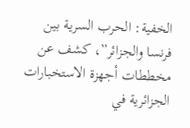الخفية: الحرب السرية بين فرنسا والجزائر”، كشف عن مخططات أجهزة الاستخبارات الجزائرية في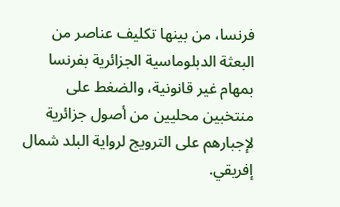فرنسا، من بينها تكليف عناصر من البعثة الدبلوماسية الجزائرية بفرنسا بمهام غير قانونية، والضغط على منتخبين محليين من أصول جزائرية لإجبارهم على الترويج لرواية البلد شمال إفريقي.